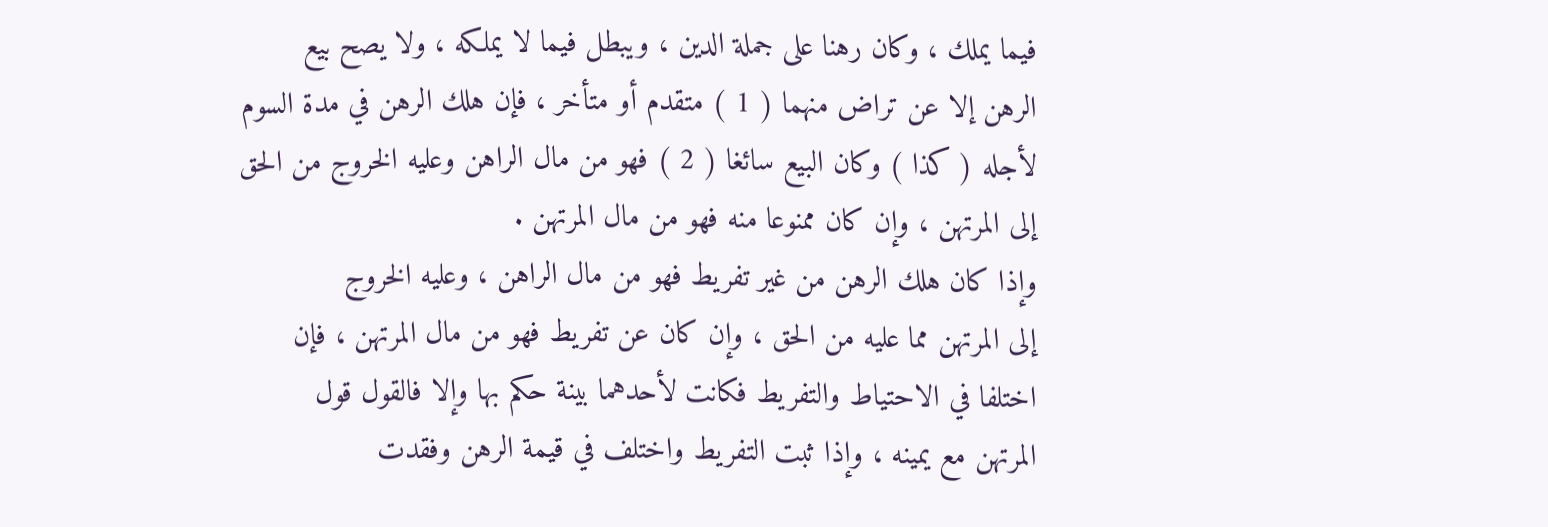فيما يملك ، وكان رهنا على جملة الدين ، ويبطل فيما لا يملكه ، ولا يصح بيع
الرهن إلا عن تراض منهما ( 1 ) متقدم أو متأخر ، فإن هلك الرهن في مدة السوم
لأجله ( كذا ) وكان البيع سائغا ( 2 ) فهو من مال الراهن وعليه الخروج من الحق
إلى المرتهن ، وإن كان ممنوعا منه فهو من مال المرتهن .
وإذا كان هلك الرهن من غير تفريط فهو من مال الراهن ، وعليه الخروج
إلى المرتهن مما عليه من الحق ، وإن كان عن تفريط فهو من مال المرتهن ، فإن
اختلفا في الاحتياط والتفريط فكانت لأحدهما بينة حكم بها وإلا فالقول قول
المرتهن مع يمينه ، وإذا ثبت التفريط واختلف في قيمة الرهن وفقدت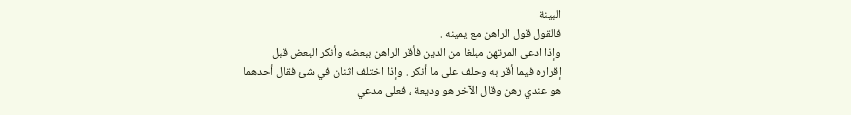البينة
فالقول قول الراهن مع يمينه .
وإذا ادعى المرتهن مبلغا من الدين فأقر الراهن ببعضه وأنكر البعض قبل
إقراره فيما أقر به وحلف على ما أنكر . وإذا اختلف اثنان في شئ فقال أحدهما
هو عندي رهن وقال الآخر هو وديعة ، فعلى مدعي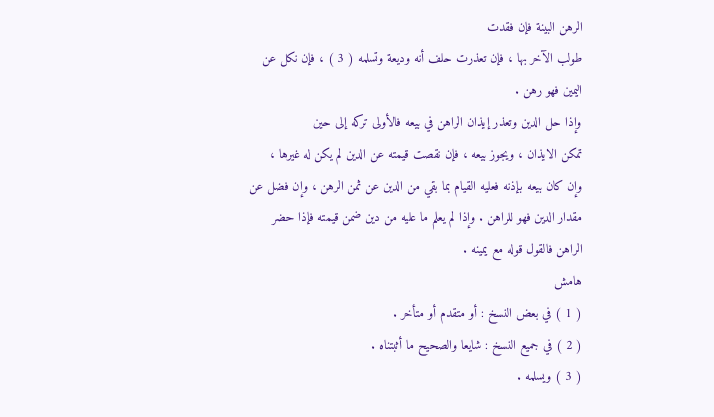الرهن البينة فإن فقدت
طولب الآخر بها ، فإن تعذرت حلف أنه وديعة وتسلمه ( 3 ) ، فإن نكل عن
اليمين فهو رهن .
وإذا حل الدين وتعذر إيذان الراهن في بيعه فالأولى تركه إلى حين
تمكن الايذان ، ويجوز بيعه ، فإن نقصت قيمته عن الدين لم يكن له غيرها ،
وإن كان بيعه بإذنه فعليه القيام بما بقي من الدين عن ثمن الرهن ، وإن فضل عن
مقدار الدين فهو للراهن . وإذا لم يعلم ما عليه من دين ضمن قيمته فإذا حضر
الراهن فالقول قوله مع يمينه .
هامش
( 1 ) في بعض النسخ : أو متقدم أو متأخر .
( 2 ) في جميع النسخ : شايعا والصحيح ما أثبتناه .
( 3 ) ويسلمه .